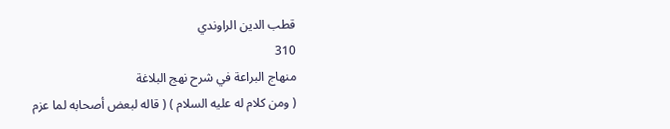قطب الدين الراوندي
310
منهاج البراعة في شرح نهج البلاغة
( ومن كلام له عليه السلام ) ( قاله لبعض أصحابه لما عزم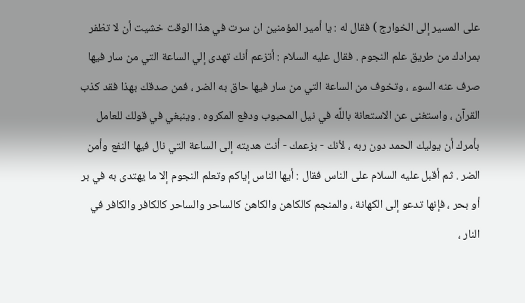على المسير إلى الخوارج ) فقال له : يا أمير المؤمنين ان سرت في هذا الوقت خشيت أن لا تظفر بمرادك من طريق علم النجوم . فقال عليه السلام : أتزعم أنك تهدى إلي الساعة التي من سار فيها صرف عنه السوء ، وتخوف من الساعة التي من سار فيها حاق به الضر ، فمن صدقك بهذا فقد كذب القرآن ، واستغنى عن الاستعانة باللَّه في نيل المحبوب ودفع المكروه . وينبغي في قولك للعامل بأمرك أن يوليك الحمد دون ربه ، لأنك - بزعمك - أنت هديته إلى الساعة التي نال فيها النفع وأمن الضر . ثم أقبل عليه السلام على الناس فقال : أيها الناس إياكم وتعلم النجوم إلا ما يهتدى به في بر أو بحر ، فإنها تدعو إلى الكهانة ، والمنجم كالكاهن والكاهن كالساحر والساحر كالكافر والكافر في النار ،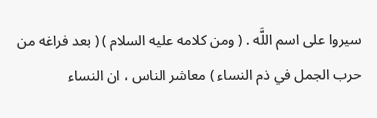سيروا على اسم اللَّه . ( ومن كلامه عليه السلام ) ( بعد فراغه من حرب الجمل في ذم النساء ) معاشر الناس ، ان النساء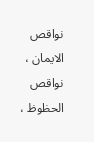نواقص الايمان ، نواقص الحظوظ ،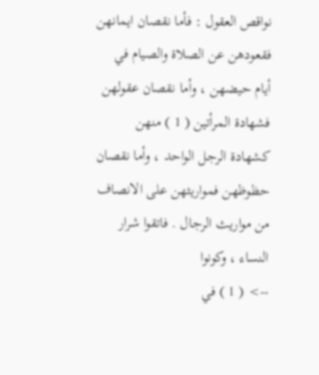نواقص العقول : فأما نقصان ايمانهن فقعودهن عن الصلاة والصيام في أيام حيضهن ، وأما نقصان عقولهن فشهادة المرأتين ( 1 ) منهن كشهادة الرجل الواحد ، وأما نقصان حظوظهن فمواريثهن على الانصاف من مواريث الرجال . فاتقوا شرار النساء ، وكونوا
--> ( 1 ) في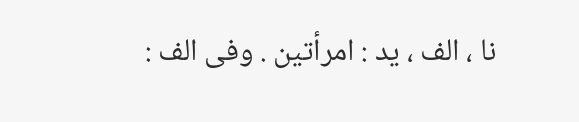نا ، الف ، يد : امرأتين . وفى الف :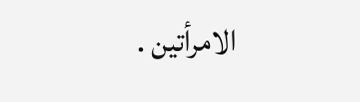الامرأتين .